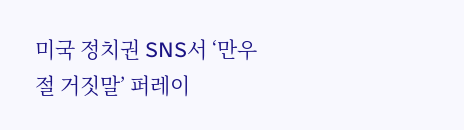미국 정치권 SNS서 ‘만우절 거짓말’ 퍼레이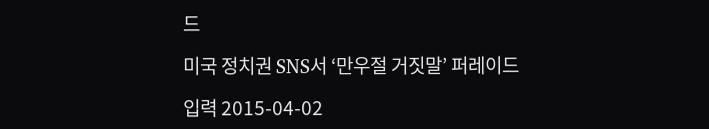드

미국 정치권 SNS서 ‘만우절 거짓말’ 퍼레이드

입력 2015-04-02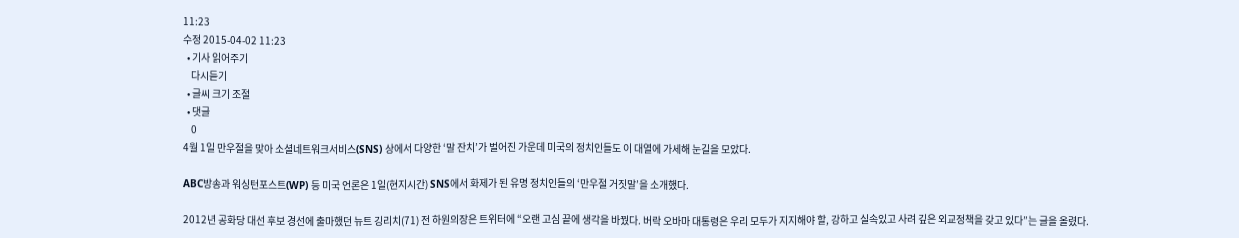11:23
수정 2015-04-02 11:23
  • 기사 읽어주기
    다시듣기
  • 글씨 크기 조절
  • 댓글
    0
4월 1일 만우절을 맞아 소셜네트워크서비스(SNS) 상에서 다양한 ‘말 잔치’가 벌어진 가운데 미국의 정치인들도 이 대열에 가세해 눈길을 모았다.

ABC방송과 워싱턴포스트(WP) 등 미국 언론은 1일(현지시간) SNS에서 화제가 된 유명 정치인들의 ‘만우절 거짓말’을 소개했다.

2012년 공화당 대선 후보 경선에 출마했던 뉴트 깅리치(71) 전 하원의장은 트위터에 “오랜 고심 끝에 생각을 바꿨다. 버락 오바마 대통령은 우리 모두가 지지해야 할, 강하고 실속있고 사려 깊은 외교정책을 갖고 있다”는 글을 올렸다.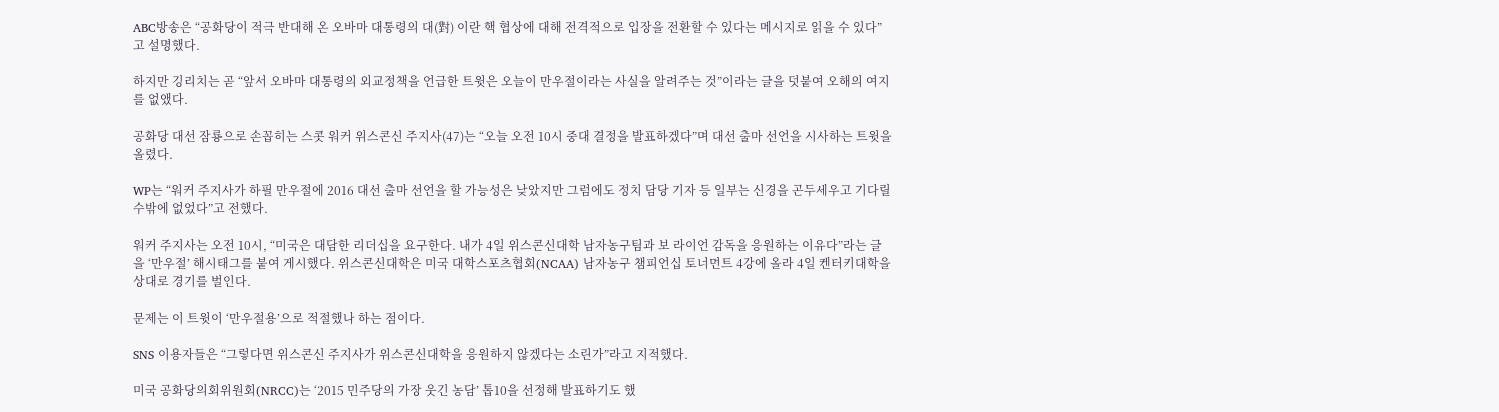ABC방송은 “공화당이 적극 반대해 온 오바마 대통령의 대(對) 이란 핵 협상에 대해 전격적으로 입장을 전환할 수 있다는 메시지로 읽을 수 있다”고 설명했다.

하지만 깅리치는 곧 “앞서 오바마 대통령의 외교정책을 언급한 트윗은 오늘이 만우절이라는 사실을 알려주는 것”이라는 글을 덧붙여 오해의 여지를 없앴다.

공화당 대선 잠룡으로 손꼽히는 스콧 워커 위스콘신 주지사(47)는 “오늘 오전 10시 중대 결정을 발표하겠다”며 대선 출마 선언을 시사하는 트윗을 올렸다.

WP는 “워커 주지사가 하필 만우절에 2016 대선 출마 선언을 할 가능성은 낮았지만 그럼에도 정치 담당 기자 등 일부는 신경을 곤두세우고 기다릴 수밖에 없었다”고 전했다.

워커 주지사는 오전 10시, “미국은 대담한 리더십을 요구한다. 내가 4일 위스콘신대학 남자농구팀과 보 라이언 감독을 응원하는 이유다”라는 글을 ‘만우절’ 해시태그를 붙여 게시했다. 위스콘신대학은 미국 대학스포츠협회(NCAA) 남자농구 챔피언십 토너먼트 4강에 올라 4일 켄터키대학을 상대로 경기를 벌인다.

문제는 이 트윗이 ‘만우절용’으로 적절했나 하는 점이다.

SNS 이용자들은 “그렇다면 위스콘신 주지사가 위스콘신대학을 응원하지 않겠다는 소린가”라고 지적했다.

미국 공화당의회위원회(NRCC)는 ‘2015 민주당의 가장 웃긴 농담’ 톱10을 선정해 발표하기도 했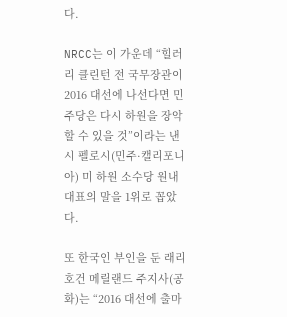다.

NRCC는 이 가운데 “힐러리 클린턴 전 국무장관이 2016 대선에 나선다면 민주당은 다시 하원을 장악할 수 있을 것”이라는 낸시 펠로시(민주·캘리포니아) 미 하원 소수당 원내대표의 말을 1위로 꼽았다.

또 한국인 부인을 둔 래리 호건 메릴랜드 주지사(공화)는 “2016 대선에 출마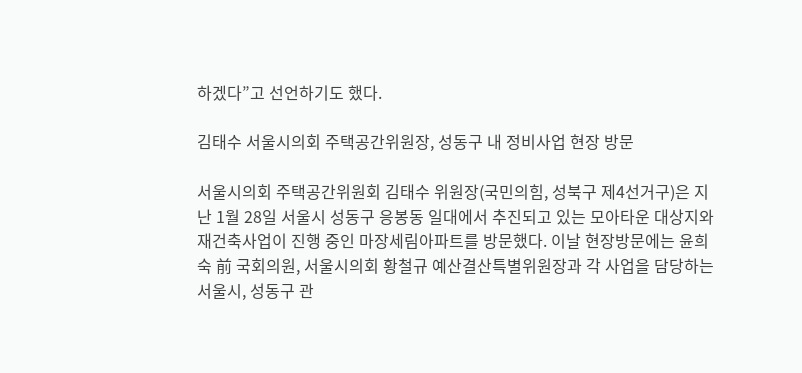하겠다”고 선언하기도 했다.

김태수 서울시의회 주택공간위원장, 성동구 내 정비사업 현장 방문

서울시의회 주택공간위원회 김태수 위원장(국민의힘, 성북구 제4선거구)은 지난 1월 28일 서울시 성동구 응봉동 일대에서 추진되고 있는 모아타운 대상지와 재건축사업이 진행 중인 마장세림아파트를 방문했다. 이날 현장방문에는 윤희숙 前 국회의원, 서울시의회 황철규 예산결산특별위원장과 각 사업을 담당하는 서울시, 성동구 관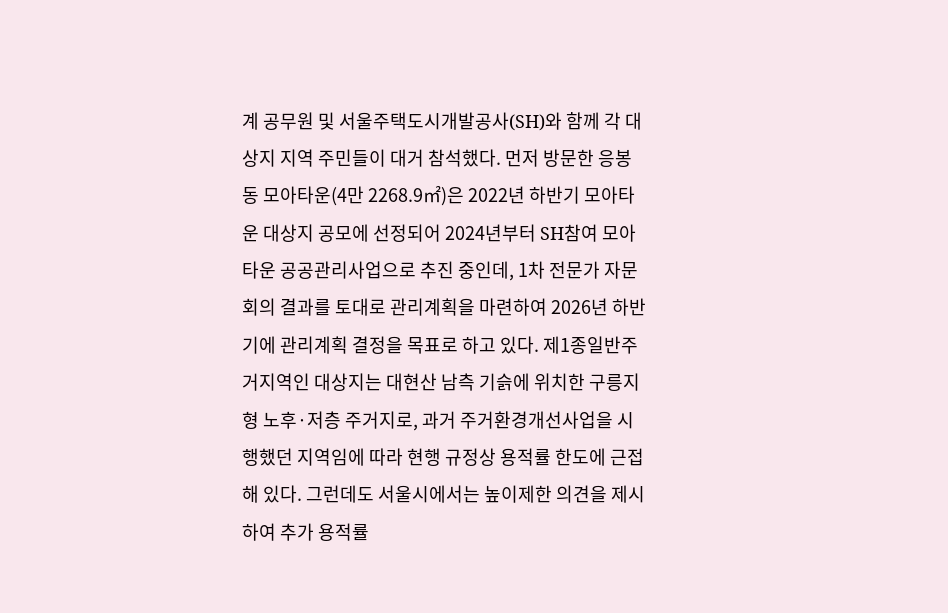계 공무원 및 서울주택도시개발공사(SH)와 함께 각 대상지 지역 주민들이 대거 참석했다. 먼저 방문한 응봉동 모아타운(4만 2268.9㎡)은 2022년 하반기 모아타운 대상지 공모에 선정되어 2024년부터 SH참여 모아타운 공공관리사업으로 추진 중인데, 1차 전문가 자문회의 결과를 토대로 관리계획을 마련하여 2026년 하반기에 관리계획 결정을 목표로 하고 있다. 제1종일반주거지역인 대상지는 대현산 남측 기슭에 위치한 구릉지형 노후·저층 주거지로, 과거 주거환경개선사업을 시행했던 지역임에 따라 현행 규정상 용적률 한도에 근접해 있다. 그런데도 서울시에서는 높이제한 의견을 제시하여 추가 용적률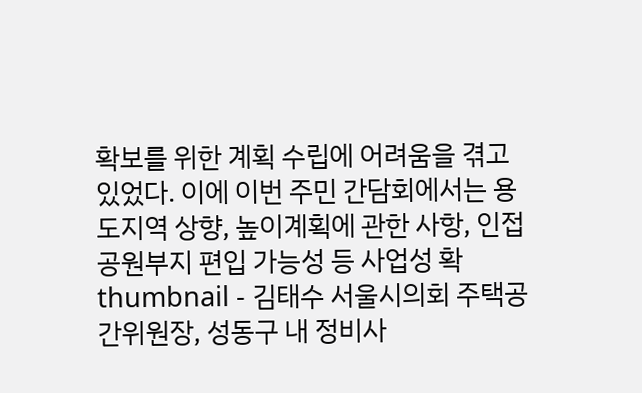확보를 위한 계획 수립에 어려움을 겪고 있었다. 이에 이번 주민 간담회에서는 용도지역 상향, 높이계획에 관한 사항, 인접 공원부지 편입 가능성 등 사업성 확
thumbnail - 김태수 서울시의회 주택공간위원장, 성동구 내 정비사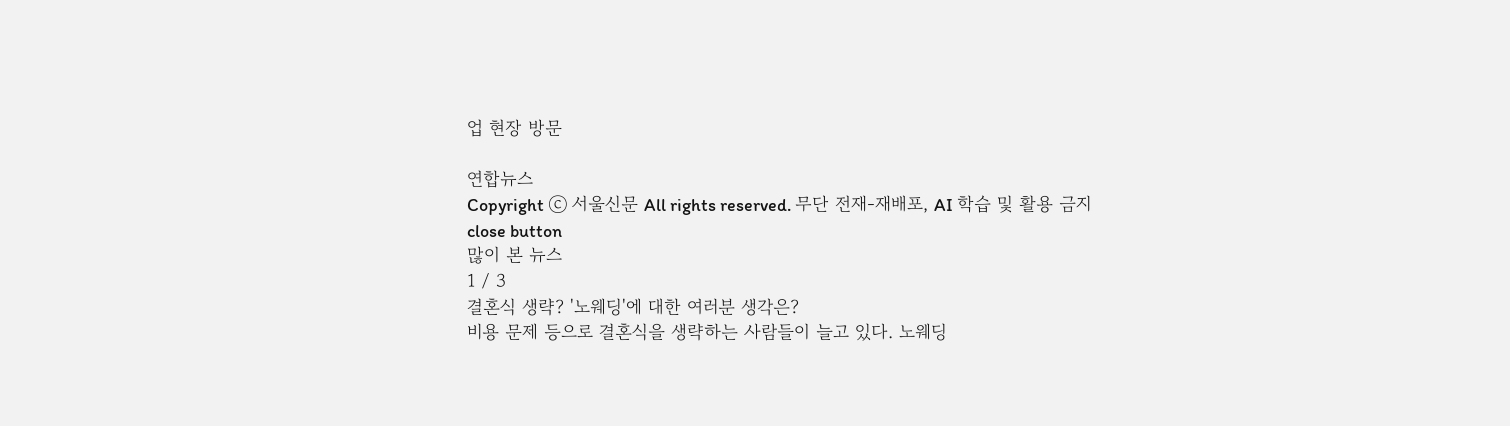업 현장 방문

연합뉴스
Copyright ⓒ 서울신문 All rights reserved. 무단 전재-재배포, AI 학습 및 활용 금지
close button
많이 본 뉴스
1 / 3
결혼식 생략? '노웨딩'에 대한 여러분 생각은?
비용 문제 등으로 결혼식을 생략하는 사람들이 늘고 있다. 노웨딩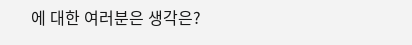에 대한 여러분은 생각은?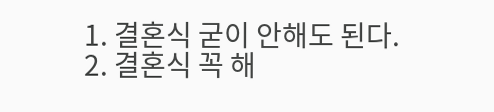1. 결혼식 굳이 안해도 된다.
2. 결혼식 꼭 해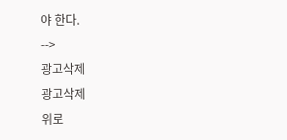야 한다.
-->
광고삭제
광고삭제
위로